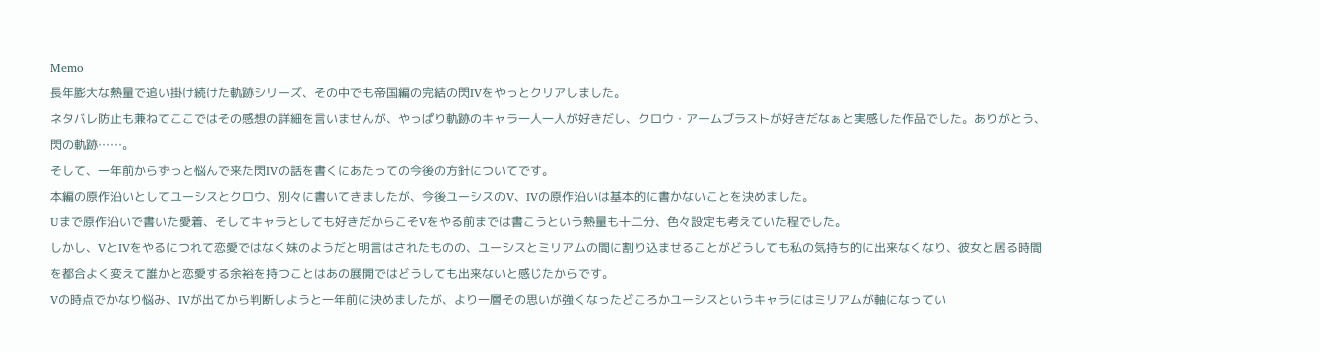Memo
長年膨大な熱量で追い掛け続けた軌跡シリーズ、その中でも帝国編の完結の閃IVをやっとクリアしました。
ネタバレ防止も兼ねてここではその感想の詳細を言いませんが、やっぱり軌跡のキャラ一人一人が好きだし、クロウ・アームブラストが好きだなぁと実感した作品でした。ありがとう、閃の軌跡……。
そして、一年前からずっと悩んで来た閃IVの話を書くにあたっての今後の方針についてです。
本編の原作沿いとしてユーシスとクロウ、別々に書いてきましたが、今後ユーシスのV、IVの原作沿いは基本的に書かないことを決めました。
Uまで原作沿いで書いた愛着、そしてキャラとしても好きだからこそVをやる前までは書こうという熱量も十二分、色々設定も考えていた程でした。
しかし、VとIVをやるにつれて恋愛ではなく妹のようだと明言はされたものの、ユーシスとミリアムの間に割り込ませることがどうしても私の気持ち的に出来なくなり、彼女と居る時間を都合よく変えて誰かと恋愛する余裕を持つことはあの展開ではどうしても出来ないと感じたからです。
Vの時点でかなり悩み、IVが出てから判断しようと一年前に決めましたが、より一層その思いが強くなったどころかユーシスというキャラにはミリアムが軸になってい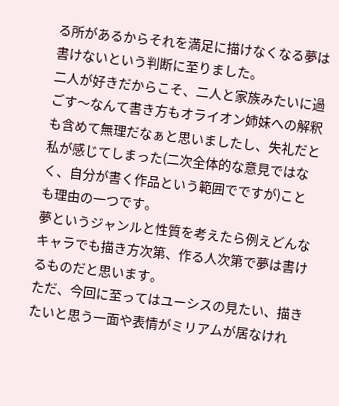る所があるからそれを満足に描けなくなる夢は書けないという判断に至りました。
二人が好きだからこそ、二人と家族みたいに過ごす〜なんて書き方もオライオン姉妹への解釈も含めて無理だなぁと思いましたし、失礼だと私が感じてしまった(二次全体的な意見ではなく、自分が書く作品という範囲でですが)ことも理由の一つです。
夢というジャンルと性質を考えたら例えどんなキャラでも描き方次第、作る人次第で夢は書けるものだと思います。
ただ、今回に至ってはユーシスの見たい、描きたいと思う一面や表情がミリアムが居なけれ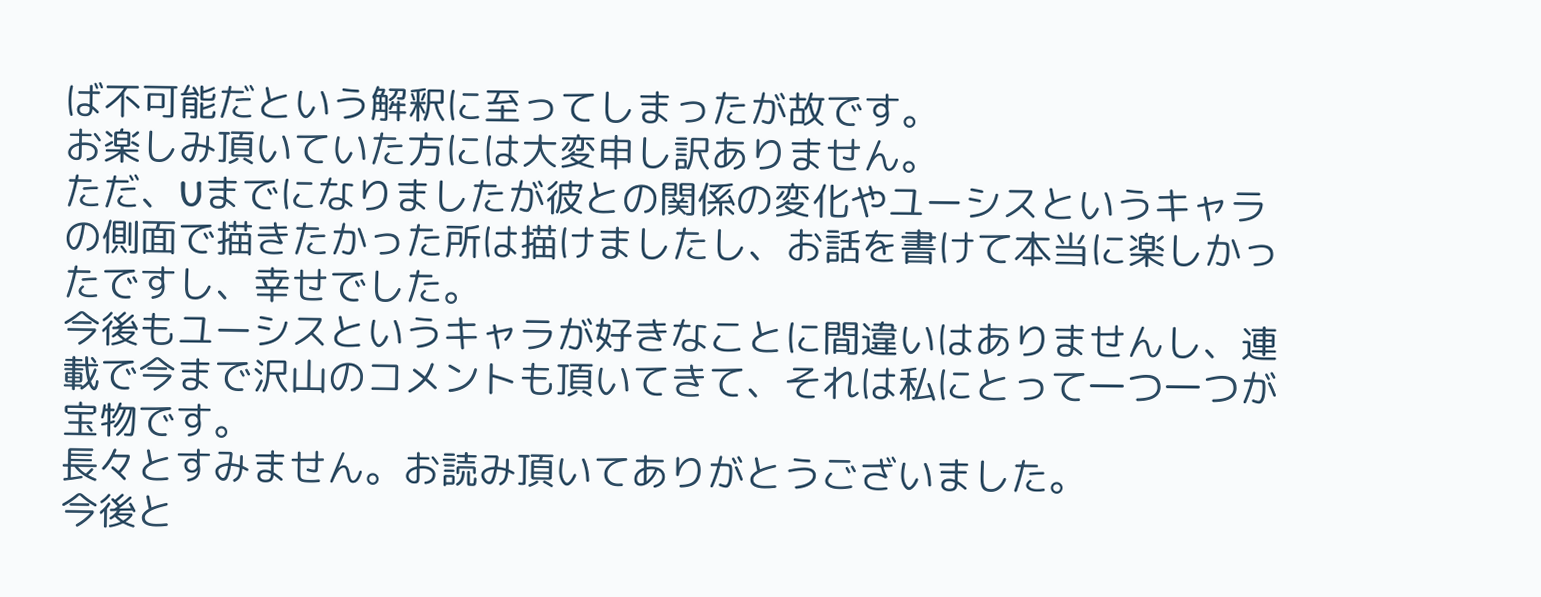ば不可能だという解釈に至ってしまったが故です。
お楽しみ頂いていた方には大変申し訳ありません。
ただ、Uまでになりましたが彼との関係の変化やユーシスというキャラの側面で描きたかった所は描けましたし、お話を書けて本当に楽しかったですし、幸せでした。
今後もユーシスというキャラが好きなことに間違いはありませんし、連載で今まで沢山のコメントも頂いてきて、それは私にとって一つ一つが宝物です。
長々とすみません。お読み頂いてありがとうございました。
今後と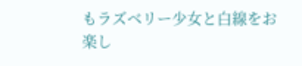もラズベリー少女と白線をお楽し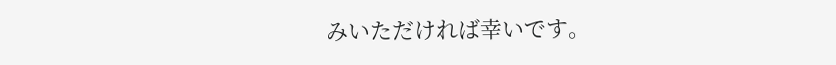みいただければ幸いです。